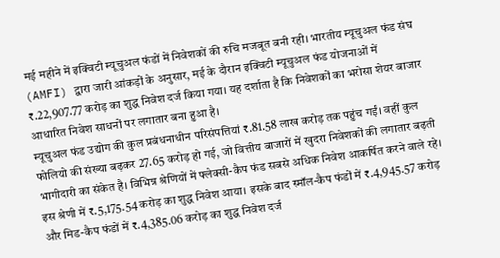मई महीने में इक्विटी म्यूचुअल फंडों में निवेशकों की रुचि मजबूत बनी रही। भारतीय म्यूचुअल फंड संघ (AMFI) द्वारा जारी आंकड़ों के अनुसार, मई के दौरान इक्विटी म्यूचुअल फंड योजनाओं में ₹.22,907.77 करोड़ का शुद्ध निवेश दर्ज किया गया। यह दर्शाता है कि निवेशकों का भरोसा शेयर बाजार आधारित निवेश साधनों पर लगातार बना हुआ है।
म्यूचुअल फंड उद्योग की कुल प्रबंधनाधीन परिसंपत्तियां ₹.81.58 लाख करोड़ तक पहुंच गईं। वहीं कुल फोलियो की संख्या बढ़कर 27.65 करोड़ हो गई, जो वित्तीय बाजारों में खुदरा निवेशकों की लगातार बढ़ती भागीदारी का संकेत है। विभिन्न श्रेणियों में फ्लेक्सी-कैप फंड सबसे अधिक निवेश आकर्षित करने वाले रहे। इस श्रेणी में ₹.5,175.54 करोड़ का शुद्ध निवेश आया। इसके बाद स्मॉल-कैप फंडों में ₹.4,945.57 करोड़ और मिड-कैप फंडों में ₹.4,385.06 करोड़ का शुद्ध निवेश दर्ज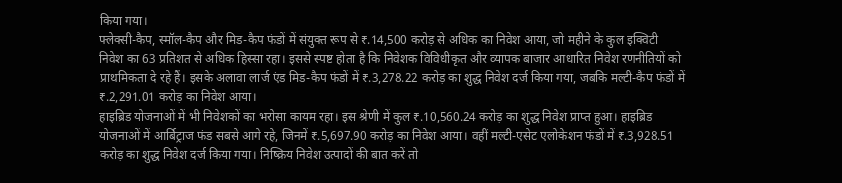किया गया।
फ्लेक्सी-कैप, स्मॉल-कैप और मिड-कैप फंडों में संयुक्त रूप से ₹.14,500 करोड़ से अधिक का निवेश आया, जो महीने के कुल इक्विटी निवेश का 63 प्रतिशत से अधिक हिस्सा रहा। इससे स्पष्ट होता है कि निवेशक विविधीकृत और व्यापक बाजार आधारित निवेश रणनीतियों को प्राथमिकता दे रहे हैं। इसके अलावा लार्ज एंड मिड-कैप फंडों में ₹.3,278.22 करोड़ का शुद्ध निवेश दर्ज किया गया, जबकि मल्टी-कैप फंडों में ₹.2,291.01 करोड़ का निवेश आया।
हाइब्रिड योजनाओं में भी निवेशकों का भरोसा कायम रहा। इस श्रेणी में कुल ₹.10,560.24 करोड़ का शुद्ध निवेश प्राप्त हुआ। हाइब्रिड योजनाओं में आर्बिट्राज फंड सबसे आगे रहे, जिनमें ₹.5,697.90 करोड़ का निवेश आया। वहीं मल्टी-एसेट एलोकेशन फंडों में ₹.3,928.51 करोड़ का शुद्ध निवेश दर्ज किया गया। निष्क्रिय निवेश उत्पादों की बात करें तो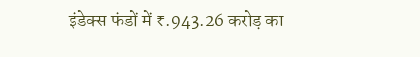इंडेक्स फंडों में ₹.943.26 करोड़ का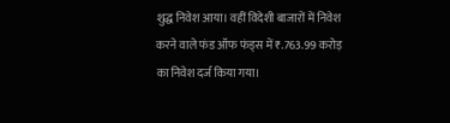शुद्ध निवेश आया। वहीं विदेशी बाजारों में निवेश करने वाले फंड ऑफ फंड्स में ₹.763.99 करोड़ का निवेश दर्ज किया गया।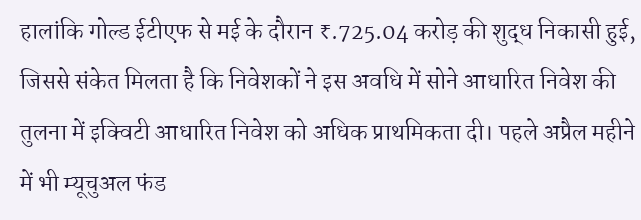हालांकि गोल्ड ईटीएफ से मई के दौरान ₹.725.04 करोड़ की शुद्ध निकासी हुई, जिससे संकेत मिलता है कि निवेशकों ने इस अवधि में सोने आधारित निवेश की तुलना में इक्विटी आधारित निवेश को अधिक प्राथमिकता दी। पहले अप्रैल महीने में भी म्यूचुअल फंड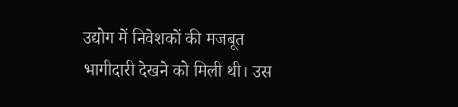उद्योग में निवेशकों की मजबूत भागीदारी देखने को मिली थी। उस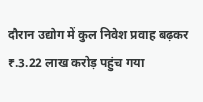दौरान उद्योग में कुल निवेश प्रवाह बढ़कर ₹.3.22 लाख करोड़ पहुंच गया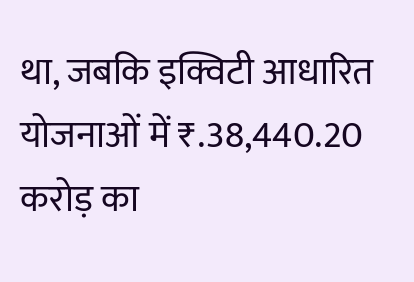था, जबकि इक्विटी आधारित योजनाओं में ₹.38,440.20 करोड़ का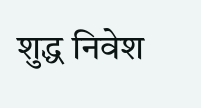शुद्ध निवेश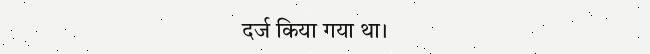दर्ज किया गया था।